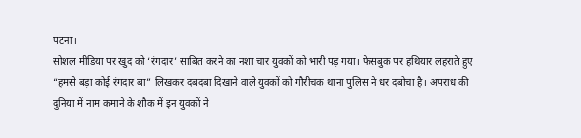पटना।
सोशल मीडिया पर खुद को ‘रंगदार’ साबित करने का नशा चार युवकों को भारी पड़ गया। फेसबुक पर हथियार लहराते हुए “हमसे बड़ा कोई रंगदार बा” लिखकर दबदबा दिखाने वाले युवकों को गौरीचक थाना पुलिस ने धर दबोचा है। अपराध की दुनिया में नाम कमाने के शौक में इन युवकों ने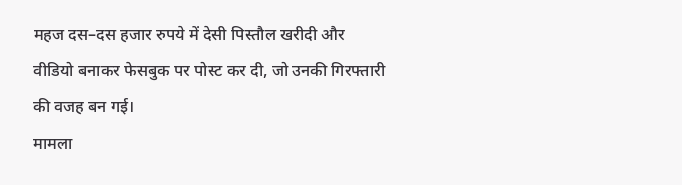महज दस–दस हजार रुपये में देसी पिस्तौल खरीदी और वीडियो बनाकर फेसबुक पर पोस्ट कर दी, जो उनकी गिरफ्तारी की वजह बन गई।
मामला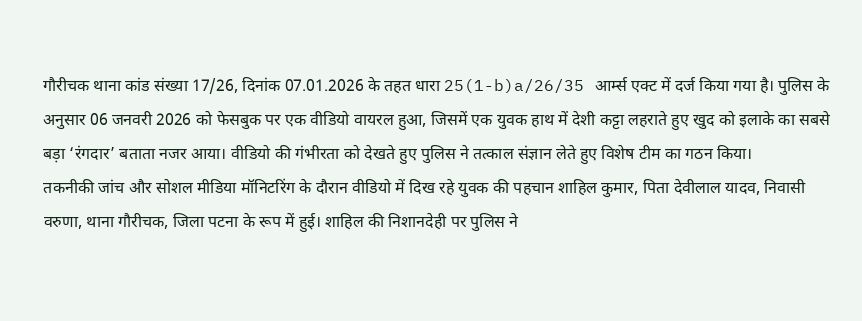गौरीचक थाना कांड संख्या 17/26, दिनांक 07.01.2026 के तहत धारा 25(1-b)a/26/35 आर्म्स एक्ट में दर्ज किया गया है। पुलिस के अनुसार 06 जनवरी 2026 को फेसबुक पर एक वीडियो वायरल हुआ, जिसमें एक युवक हाथ में देशी कट्टा लहराते हुए खुद को इलाके का सबसे बड़ा ‘रंगदार’ बताता नजर आया। वीडियो की गंभीरता को देखते हुए पुलिस ने तत्काल संज्ञान लेते हुए विशेष टीम का गठन किया।
तकनीकी जांच और सोशल मीडिया मॉनिटरिंग के दौरान वीडियो में दिख रहे युवक की पहचान शाहिल कुमार, पिता देवीलाल यादव, निवासी वरुणा, थाना गौरीचक, जिला पटना के रूप में हुई। शाहिल की निशानदेही पर पुलिस ने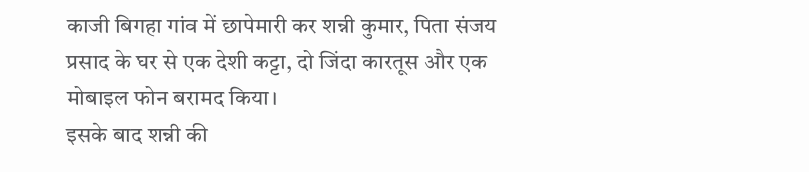काजी बिगहा गांव में छापेमारी कर शन्नी कुमार, पिता संजय प्रसाद के घर से एक देशी कट्टा, दो जिंदा कारतूस और एक मोबाइल फोन बरामद किया।
इसके बाद शन्नी की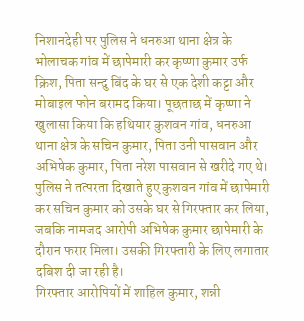निशानदेही पर पुलिस ने धनरुआ थाना क्षेत्र के भोलाचक गांव में छापेमारी कर कृष्णा कुमार उर्फ क्रिश, पिता सन्दु बिंद के घर से एक देशी कट्टा और मोबाइल फोन बरामद किया। पूछताछ में कृष्णा ने खुलासा किया कि हथियार कुशवन गांव, धनरुआ थाना क्षेत्र के सचिन कुमार, पिता उनी पासवान और अभिषेक कुमार, पिता नरेश पासवान से खरीदे गए थे।
पुलिस ने तत्परता दिखाते हुए कुशवन गांव में छापेमारी कर सचिन कुमार को उसके घर से गिरफ्तार कर लिया, जबकि नामजद आरोपी अभिषेक कुमार छापेमारी के दौरान फरार मिला। उसकी गिरफ्तारी के लिए लगातार दबिश दी जा रही है।
गिरफ्तार आरोपियों में शाहिल कुमार, शन्नी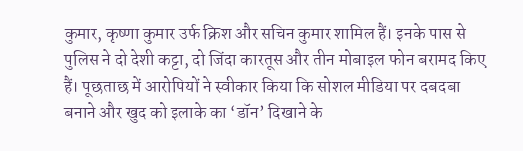कुमार, कृष्णा कुमार उर्फ क्रिश और सचिन कुमार शामिल हैं। इनके पास से पुलिस ने दो देशी कट्टा, दो जिंदा कारतूस और तीन मोबाइल फोन बरामद किए हैं। पूछताछ में आरोपियों ने स्वीकार किया कि सोशल मीडिया पर दबदबा बनाने और खुद को इलाके का ‘डॉन’ दिखाने के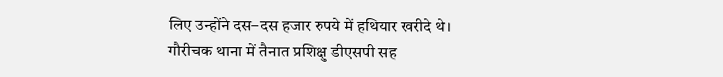लिए उन्होंने दस–दस हजार रुपये में हथियार खरीदे थे।
गौरीचक थाना में तैनात प्रशिक्षु डीएसपी सह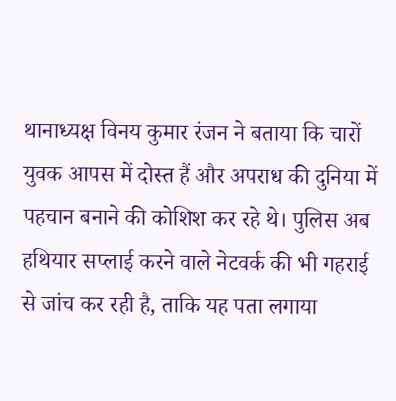थानाध्यक्ष विनय कुमार रंजन ने बताया कि चारों युवक आपस में दोस्त हैं और अपराध की दुनिया में पहचान बनाने की कोशिश कर रहे थे। पुलिस अब हथियार सप्लाई करने वाले नेटवर्क की भी गहराई से जांच कर रही है, ताकि यह पता लगाया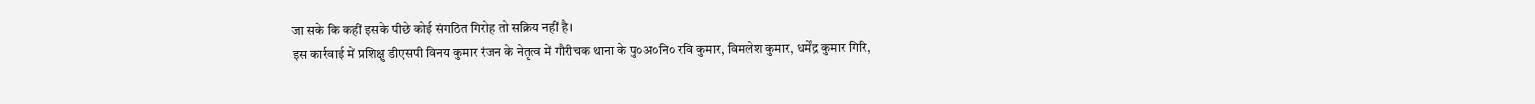जा सके कि कहीं इसके पीछे कोई संगठित गिरोह तो सक्रिय नहीं है।
इस कार्रवाई में प्रशिक्षु डीएसपी विनय कुमार रंजन के नेतृत्व में गौरीचक थाना के पु०अ०नि० रवि कुमार, विमलेश कुमार, धर्मेंद्र कुमार गिरि,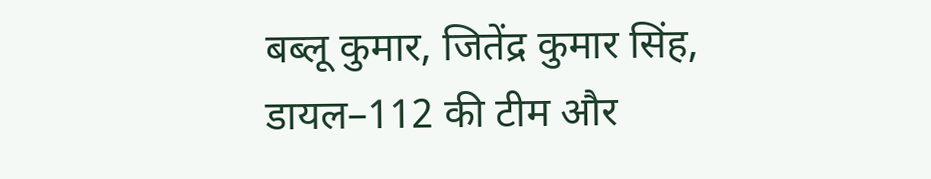बब्लू कुमार, जितेंद्र कुमार सिंह, डायल–112 की टीम और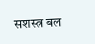सशस्त्र बल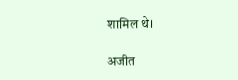शामिल थे।

अजीत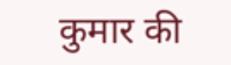कुमार की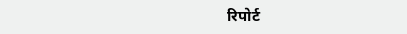रिपोर्ट